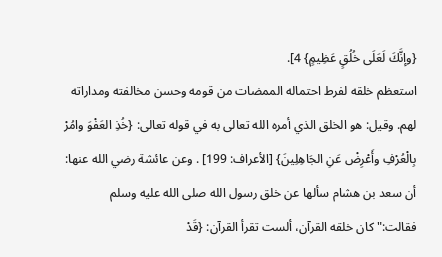{وإنَّكَ لَعَلَى خُلُقٍ عَظِيمٍ} 4].
استعظم خلقه لفرط احتماله الممضات من قومه وحسن مخالفته ومداراته لهم. وقيل: هو الخلق الذي أمره الله تعالى به في قوله تعالى: {خُذِ العَفْوَ وامُرْ بِالْعُرْفِ وأَعْرِضْ عَنِ الجَاهِلِينَ} [الأعراف: 199] . وعن عائشة رضي الله عنها: أن سعد بن هشام سألها عن خلق رسول الله صلى الله عليه وسلم فقالت:"كان خلقه القرآن، ألست تقرأ القرآن: {قَدْ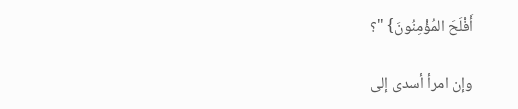أَفْلَحَ المُؤْمِنُونَ} "؟

وإن امرأ أسدى إلى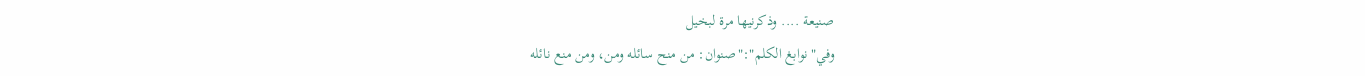صنيعة .... وذكرنيها مرة لبخيل
وفي"نوابغ الكلم":"صنوان: من منح سائله ومن، ومن منع نائله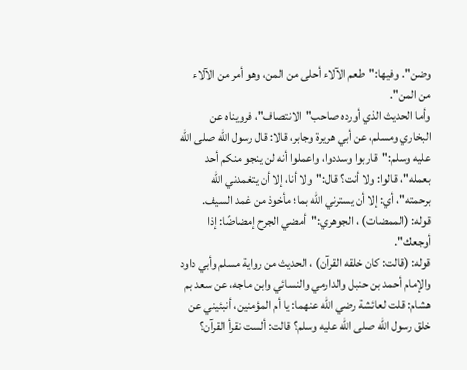وضن". وفيها:"طعم الآلاء أحلى من المن، وهو أمر من الآلاء من المن".
وأما الحديث الذي أورده صاحب"الانتصاف"، فرويناه عن البخاري ومسلم، عن أبي هريرة وجابر، قالا: قال رسول الله صلى الله عليه وسلم:"قاربوا وسددوا، واعملوا أنه لن ينجو منكم أحد بعمله"، قالوا: ولا أنت؟ قال:"ولا أنا، إلا أن يتغمدني الله برحمته"، أي: إلا أن يسترني الله بما؛ مأخوذ من غمد السيف.
قوله: (الممضات) ، الجوهري:"أمضي الجرح إمضاضًا: إذا أوجعك".
قوله: (قالت: كان خلقه القرآن) ، الحديث من رواية مسلم وأبي داود والإمام أحمد بن حنبل والدارمي والنسائي وابن ماجه، عن سعد بم هشام: قلت لعائشة رضي الله عنهما: يا أم المؤمنين، أنبئيني عن خلق رسول الله صلى الله عليه وسلم؟ قالت: ألست نقرأ القرآن؟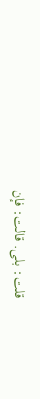قلت: بلى. قالت: فإن